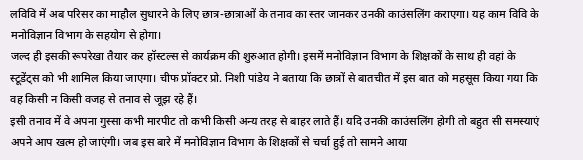लविवि में अब परिसर का माहौल सुधारने के लिए छात्र-छात्राओं के तनाव का स्तर जानकर उनकी काउंसलिंग कराएगा। यह काम विवि के मनोविज्ञान विभाग के सहयोग से होगा।
जल्द ही इसकी रूपरेखा तैयार कर हॉस्टल्स से कार्यक्रम की शुरुआत होगी। इसमें मनोविज्ञान विभाग के शिक्षकों के साथ ही वहां के स्टूडेंट्स को भी शामिल किया जाएगा। चीफ प्रॉक्टर प्रो. निशी पांडेय ने बताया कि छात्रों से बातचीत में इस बात को महसूस किया गया कि वह किसी न किसी वजह से तनाव से जूझ रहे हैं।
इसी तनाव में वे अपना गुस्सा कभी मारपीट तो कभी किसी अन्य तरह से बाहर लाते हैं। यदि उनकी काउंसलिंग होगी तो बहुत सी समस्याएं अपने आप खत्म हो जाएंगी। जब इस बारे में मनोविज्ञान विभाग के शिक्षकों से चर्चा हुई तो सामने आया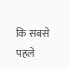कि सबसे पहले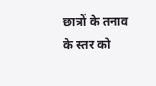छात्रों के तनाव के स्तर को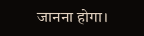जानना होगा।